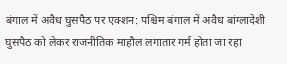बंगाल में अवैध घुसपैठ पर एक्शन: पश्चिम बंगाल में अवैध बांग्लादेशी घुसपैठ को लेकर राजनीतिक माहौल लगातार गर्म होता जा रहा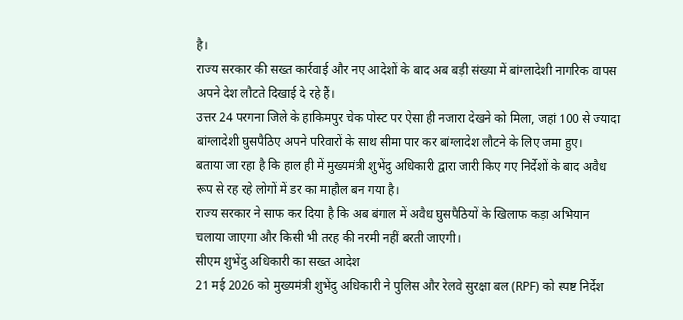है।
राज्य सरकार की सख्त कार्रवाई और नए आदेशों के बाद अब बड़ी संख्या में बांग्लादेशी नागरिक वापस अपने देश लौटते दिखाई दे रहे हैं।
उत्तर 24 परगना जिले के हाकिमपुर चेक पोस्ट पर ऐसा ही नजारा देखने को मिला, जहां 100 से ज्यादा बांग्लादेशी घुसपैठिए अपने परिवारों के साथ सीमा पार कर बांग्लादेश लौटने के लिए जमा हुए।
बताया जा रहा है कि हाल ही में मुख्यमंत्री शुभेंदु अधिकारी द्वारा जारी किए गए निर्देशों के बाद अवैध रूप से रह रहे लोगों में डर का माहौल बन गया है।
राज्य सरकार ने साफ कर दिया है कि अब बंगाल में अवैध घुसपैठियों के खिलाफ कड़ा अभियान चलाया जाएगा और किसी भी तरह की नरमी नहीं बरती जाएगी।
सीएम शुभेंदु अधिकारी का सख्त आदेश
21 मई 2026 को मुख्यमंत्री शुभेंदु अधिकारी ने पुलिस और रेलवे सुरक्षा बल (RPF) को स्पष्ट निर्देश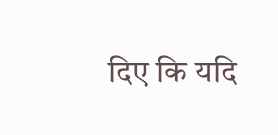दिए कि यदि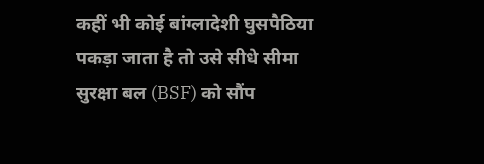कहीं भी कोई बांग्लादेशी घुसपैठिया पकड़ा जाता है तो उसे सीधे सीमा सुरक्षा बल (BSF) को सौंप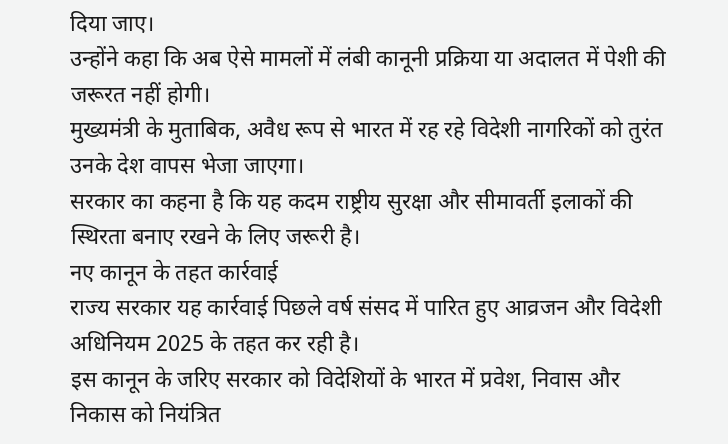दिया जाए।
उन्होंने कहा कि अब ऐसे मामलों में लंबी कानूनी प्रक्रिया या अदालत में पेशी की जरूरत नहीं होगी।
मुख्यमंत्री के मुताबिक, अवैध रूप से भारत में रह रहे विदेशी नागरिकों को तुरंत उनके देश वापस भेजा जाएगा।
सरकार का कहना है कि यह कदम राष्ट्रीय सुरक्षा और सीमावर्ती इलाकों की स्थिरता बनाए रखने के लिए जरूरी है।
नए कानून के तहत कार्रवाई
राज्य सरकार यह कार्रवाई पिछले वर्ष संसद में पारित हुए आव्रजन और विदेशी अधिनियम 2025 के तहत कर रही है।
इस कानून के जरिए सरकार को विदेशियों के भारत में प्रवेश, निवास और निकास को नियंत्रित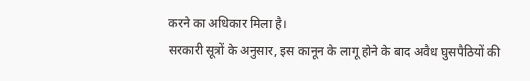करने का अधिकार मिला है।
सरकारी सूत्रों के अनुसार, इस कानून के लागू होने के बाद अवैध घुसपैठियों की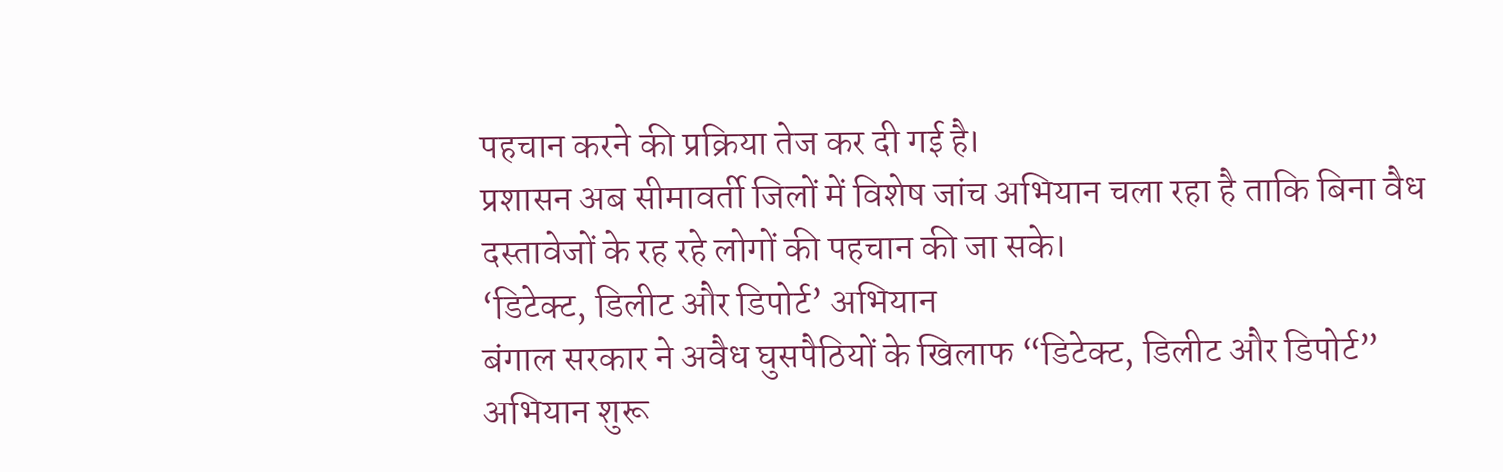पहचान करने की प्रक्रिया तेज कर दी गई है।
प्रशासन अब सीमावर्ती जिलों में विशेष जांच अभियान चला रहा है ताकि बिना वैध दस्तावेजों के रह रहे लोगों की पहचान की जा सके।
‘डिटेक्ट, डिलीट और डिपोर्ट’ अभियान
बंगाल सरकार ने अवैध घुसपैठियों के खिलाफ “डिटेक्ट, डिलीट और डिपोर्ट” अभियान शुरू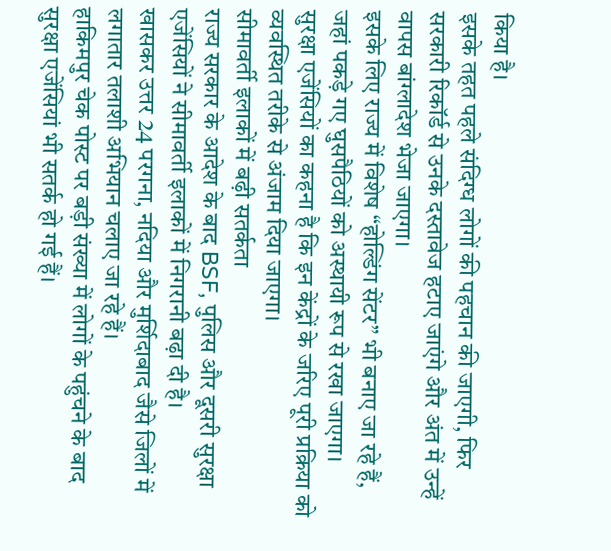किया है।
इसके तहत पहले संदिग्ध लोगों की पहचान की जाएगी, फिर सरकारी रिकॉर्ड से उनके दस्तावेज हटाए जाएंगे और अंत में उन्हें वापस बांग्लादेश भेजा जाएगा।
इसके लिए राज्य में विशेष “होल्डिंग सेंटर” भी बनाए जा रहे हैं, जहां पकड़े गए घुसपैठियों को अस्थायी रूप से रखा जाएगा।
सुरक्षा एजेंसियों का कहना है कि इन केंद्रों के जरिए पूरी प्रक्रिया को व्यवस्थित तरीके से अंजाम दिया जाएगा।
सीमावर्ती इलाकों में बढ़ी सतर्कता
राज्य सरकार के आदेश के बाद BSF, पुलिस और दूसरी सुरक्षा एजेंसियों ने सीमावर्ती इलाकों में निगरानी बढ़ा दी है।
खासकर उत्तर 24 परगना, नदिया और मुर्शिदाबाद जैसे जिलों में लगातार तलाशी अभियान चलाए जा रहे हैं।
हाकिमपुर चेक पोस्ट पर बड़ी संख्या में लोगों के पहुंचने के बाद सुरक्षा एजेंसियां भी सतर्क हो गई हैं।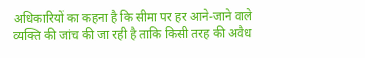अधिकारियों का कहना है कि सीमा पर हर आने-जाने वाले व्यक्ति की जांच की जा रही है ताकि किसी तरह की अवैध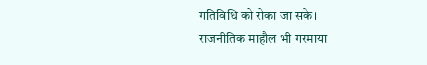गतिविधि को रोका जा सके।
राजनीतिक माहौल भी गरमाया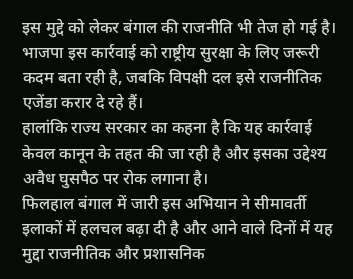इस मुद्दे को लेकर बंगाल की राजनीति भी तेज हो गई है। भाजपा इस कार्रवाई को राष्ट्रीय सुरक्षा के लिए जरूरी कदम बता रही है, जबकि विपक्षी दल इसे राजनीतिक एजेंडा करार दे रहे हैं।
हालांकि राज्य सरकार का कहना है कि यह कार्रवाई केवल कानून के तहत की जा रही है और इसका उद्देश्य अवैध घुसपैठ पर रोक लगाना है।
फिलहाल बंगाल में जारी इस अभियान ने सीमावर्ती इलाकों में हलचल बढ़ा दी है और आने वाले दिनों में यह मुद्दा राजनीतिक और प्रशासनिक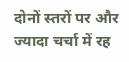दोनों स्तरों पर और ज्यादा चर्चा में रह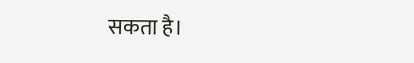सकता है।